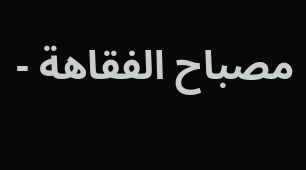مصباح الفقاهة -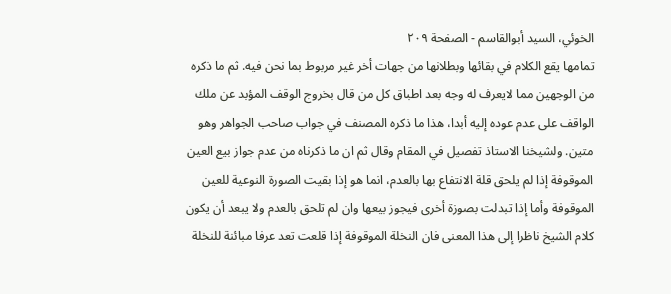الخوئي، السيد أبوالقاسم - الصفحة ٢٠٩
تمامها يقع الكلام في بقائها وبطلانها من جهات أخر غير مربوط بما نحن فيه. ثم ما ذكره من الوجهين مما لايعرف له وجه بعد اطباق كل من قال بخروج الوقف المؤبد عن ملك الواقف على عدم عوده إليه أبدا، هذا ما ذكره المصنف في جواب صاحب الجواهر وهو متين. ولشيخنا الاستاذ تفصيل في المقام وقال ثم ان ما ذكرناه من عدم جواز بيع العين الموقوفة إذا لم يلحق قلة الانتفاع بها بالعدم، انما هو إذا بقيت الصورة النوعية للعين الموقوفة وأما إذا تبدلت بصوزة أخرى فيجوز بيعها وان لم تلحق بالعدم ولا يبعد أن يكون كلام الشيخ ناظرا إلى هذا المعنى فان النخلة الموقوفة إذا قلعت تعد عرفا مبائنة للنخلة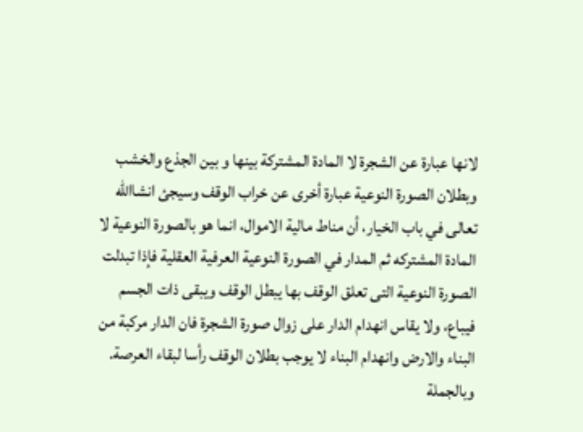لانها عبارة عن الشجرة لا المادة المشتركة بينها و بين الجذع والخشب وبطلان الصورة النوعية عبارة أخرى عن خراب الوقف وسيجئ انشاالله تعالى في باب الخيار، أن مناط مالية الاموال، انما هو بالصورة النوعية لا المادة المشتركه ثم المدار في الصورة النوعية العرفية العقلية فإذا تبدلت الصورة النوعية التى تعلق الوقف بها يبطل الوقف ويبقى ذات الجسم فيباع، ولا يقاس انهدام الدار على زوال صورة الشجرة فان الدار مركبة من البناء والارض وانهدام البناء لا يوجب بطلان الوقف رأسا لبقاء العرصة. وبالجملة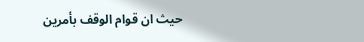حيث ان قوام الوقف بأمرين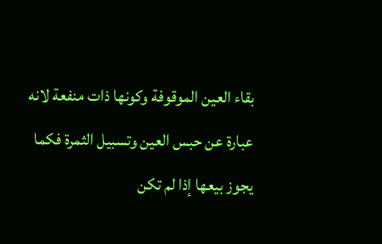بقاء العين الموقوفة وكونها ذات منفعة لانه عبارة عن حبس العين وتسبيل الثمرة فكما يجوز بيعها إذا لم تكن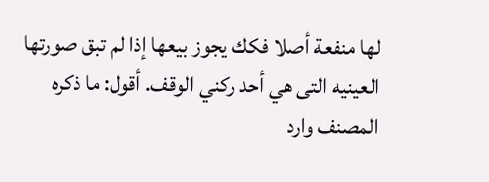لها منفعة أصلا فكك يجوز بيعها إذا لم تبق صورتها العينيه التى هي أحد ركني الوقف. أقول: ما ذكره المصنف وارد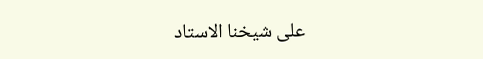على شيخنا الاستاد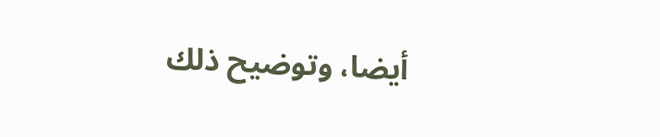أيضا، وتوضيح ذلك